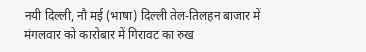नयी दिल्ली, नौ मई (भाषा) दिल्ली तेल-तिलहन बाजार में मंगलवार को कारोबार में गिरावट का रुख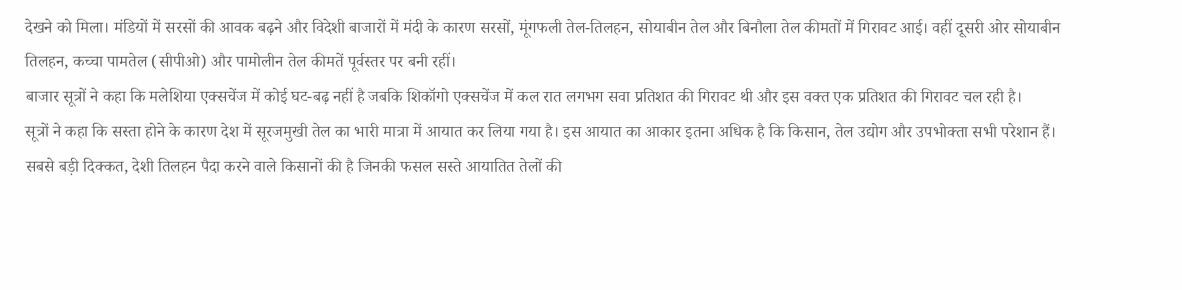देखने को मिला। मंडियों में सरसों की आवक बढ़ने और विदेशी बाजारों में मंदी के कारण सरसों, मूंगफली तेल-तिलहन, सोयाबीन तेल और बिनौला तेल कीमतों में गिरावट आई। वहीं दूसरी ओर सोयाबीन तिलहन, कच्चा पामतेल (सीपीओ) और पामोलीन तेल कीमतें पूर्वस्तर पर बनी रहीं।
बाजार सूत्रों ने कहा कि मलेशिया एक्सचेंज में कोई घट-बढ़ नहीं है जबकि शिकॉगो एक्सचेंज में कल रात लगभग सवा प्रतिशत की गिरावट थी और इस वक्त एक प्रतिशत की गिरावट चल रही है।
सूत्रों ने कहा कि सस्ता होने के कारण देश में सूरजमुखी तेल का भारी मात्रा में आयात कर लिया गया है। इस आयात का आकार इतना अधिक है कि किसान, तेल उद्योग और उपभोक्ता सभी परेशान हैं। सबसे बड़ी दिक्कत, देशी तिलहन पैदा करने वाले किसानों की है जिनकी फसल सस्ते आयातित तेलों की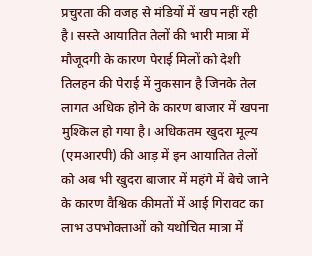प्रचुरता की वजह से मंडियों में खप नहीं रही है। सस्ते आयातित तेलों की भारी मात्रा में मौजूदगी के कारण पेराई मिलों को देशी तिलहन की पेराई में नुकसान है जिनके तेल लागत अधिक होने के कारण बाजार में खपना मुश्किल हो गया है। अधिकतम खुदरा मूल्य (एमआरपी) की आड़ में इन आयातित तेलों को अब भी खुदरा बाजार में महंगे में बेचे जाने के कारण वैश्विक कीमतों में आई गिरावट का लाभ उपभोक्ताओं को यथोचित मात्रा में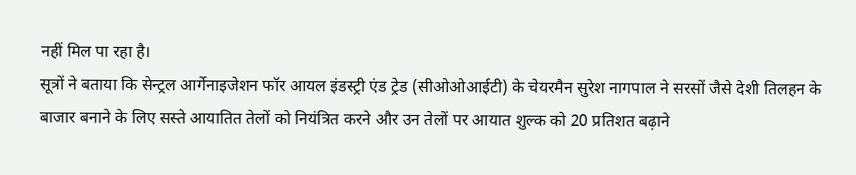नहीं मिल पा रहा है।
सूत्रों ने बताया कि सेन्ट्रल आर्गेनाइजेशन फॉर आयल इंडस्ट्री एंड ट्रेड (सीओओआईटी) के चेयरमैन सुरेश नागपाल ने सरसों जैसे देशी तिलहन के बाजार बनाने के लिए सस्ते आयातित तेलों को नियंत्रित करने और उन तेलों पर आयात शुल्क को 20 प्रतिशत बढ़ाने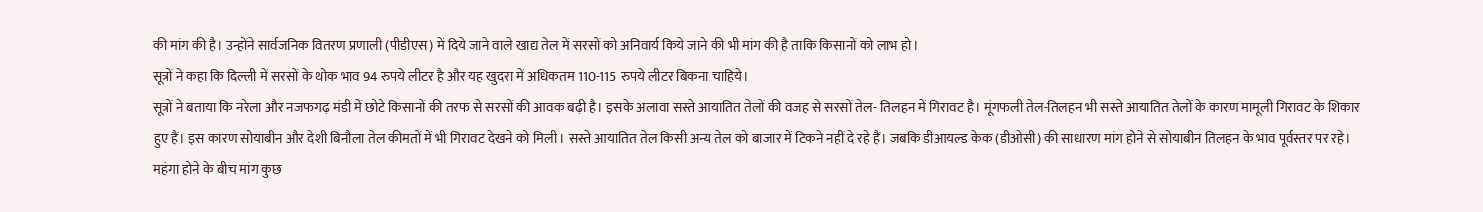की मांग की है। उन्होंने सार्वजनिक वितरण प्रणाली (पीडीएस) में दिये जाने वाले खाद्य तेल में सरसों को अनिवार्य किये जाने की भी मांग की है ताकि किसानों को लाभ हो।
सूत्रों ने कहा कि दिल्ली में सरसों के थोक भाव 94 रुपये लीटर है और यह खुदरा में अधिकतम 110-115 रुपये लीटर बिकना चाहिये।
सूत्रों ने बताया कि नरेला और नजफगढ़ मंडी में छोटे किसानों की तरफ से सरसों की आवक बढ़ी है। इसके अलावा सस्ते आयातित तेलों की वजह से सरसों तेल- तिलहन में गिरावट है। मूंगफली तेल-तिलहन भी सस्ते आयातित तेलों के कारण मामूली गिरावट के शिकार हुए हैं। इस कारण सोयाबीन और देशी बिनौला तेल कीमतों में भी गिरावट देखने को मिली। सस्ते आयातित तेल किसी अन्य तेल को बाजार में टिकने नहीं दे रहे हैं। जबकि डीआयल्ड केक (डीओसी) की साधारण मांग होने से सोयाबीन तिलहन के भाव पूर्वस्तर पर रहे। महंगा होने के बीच मांग कुछ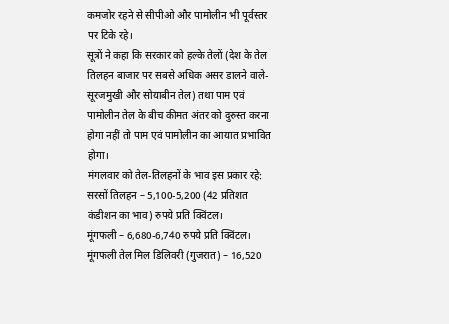कमजोर रहने से सीपीओ और पामोलीन भी पूर्वस्तर पर टिके रहे।
सूत्रों ने कहा कि सरकार को हल्के तेलों (देश के तेल तिलहन बाजार पर सबसे अधिक असर डालने वाले- सूरजमुखी और सोयाबीन तेल) तथा पाम एवं पामोलीन तेल के बीच कीमत अंतर को दुरुस्त करना होगा नहीं तो पाम एवं पामोलीन का आयात प्रभावित होगा।
मंगलवार को तेल-तिलहनों के भाव इस प्रकार रहे:
सरसों तिलहन – 5,100-5,200 (42 प्रतिशत कंडीशन का भाव) रुपये प्रति क्विंटल।
मूंगफली – 6,680-6,740 रुपये प्रति क्विंटल।
मूंगफली तेल मिल डिलिवरी (गुजरात) – 16,520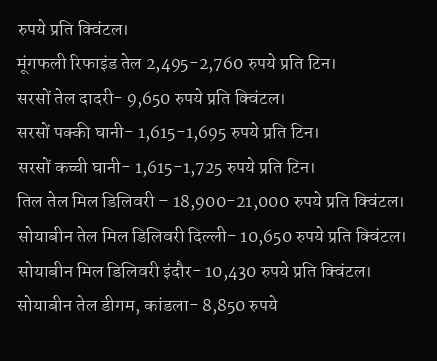रुपये प्रति क्विंटल।
मूंगफली रिफाइंड तेल 2,495-2,760 रुपये प्रति टिन।
सरसों तेल दादरी- 9,650 रुपये प्रति क्विंटल।
सरसों पक्की घानी- 1,615-1,695 रुपये प्रति टिन।
सरसों कच्ची घानी- 1,615-1,725 रुपये प्रति टिन।
तिल तेल मिल डिलिवरी – 18,900-21,000 रुपये प्रति क्विंटल।
सोयाबीन तेल मिल डिलिवरी दिल्ली- 10,650 रुपये प्रति क्विंटल।
सोयाबीन मिल डिलिवरी इंदौर- 10,430 रुपये प्रति क्विंटल।
सोयाबीन तेल डीगम, कांडला- 8,850 रुपये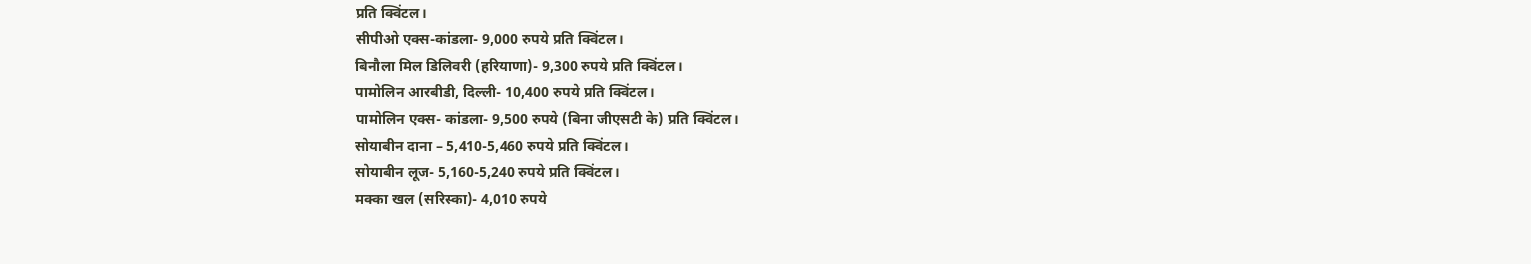प्रति क्विंटल।
सीपीओ एक्स-कांडला- 9,000 रुपये प्रति क्विंटल।
बिनौला मिल डिलिवरी (हरियाणा)- 9,300 रुपये प्रति क्विंटल।
पामोलिन आरबीडी, दिल्ली- 10,400 रुपये प्रति क्विंटल।
पामोलिन एक्स- कांडला- 9,500 रुपये (बिना जीएसटी के) प्रति क्विंटल।
सोयाबीन दाना – 5,410-5,460 रुपये प्रति क्विंटल।
सोयाबीन लूज- 5,160-5,240 रुपये प्रति क्विंटल।
मक्का खल (सरिस्का)- 4,010 रुपये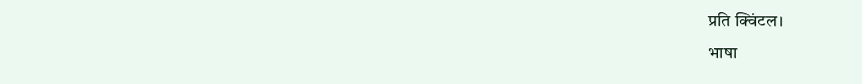प्रति क्विंटल।
भाषा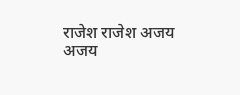राजेश राजेश अजय
अजय